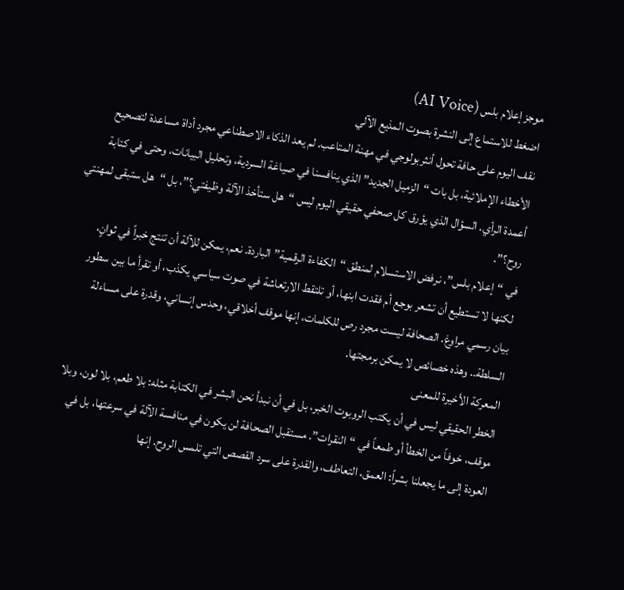موجز إعلام بلس (AI Voice)
اضغط للاستماع إلى النشرة بصوت المذيع الآلي
نقف اليوم على حافة تحول أنثربولوجي في مهنة المتاعب. لم يعد الذكاء الاصطناعي مجرد أداة مساعدة لتصحيح الأخطاء الإملائية، بل بات “الزميل الجديد” الذي ينافسنا في صياغة السردية، وتحليل البيانات، وحتى في كتابة أعمدة الرأي. السؤال الذي يؤرق كل صحفي حقيقي اليوم ليس “هل ستأخذ الآلة وظيفتي؟”، بل “هل ستبقى لمهنتي روح؟”.
في “إعلام بلس”، نرفض الاستسلام لمنطق “الكفاءة الرقمية” الباردة. نعم، يمكن للآلة أن تنتج خبراً في ثوانٍ، لكنها لا تستطيع أن تشعر بوجع أم فقدت ابنها، أو تلتقط الارتعاشة في صوت سياسي يكذب، أو تقرأ ما بين سطور بيان رسمي مراوغ. الصحافة ليست مجرد رص للكلمات، إنها موقف أخلاقي، وحدس إنساني، وقدرة على مساءلة السلطة.. وهذه خصائص لا يمكن برمجتها.
المعركة الأخيرة للمعنى
الخطر الحقيقي ليس في أن يكتب الروبوت الخبر، بل في أن نبدأ نحن البشر في الكتابة مثله: بلا طعم، بلا لون، وبلا موقف، خوفاً من الخطأ أو طمعاً في “النقرات”. مستقبل الصحافة لن يكون في منافسة الآلة في سرعتها، بل في العودة إلى ما يجعلنا بشراً: العمق، التعاطف، والقدرة على سرد القصص التي تلمس الروح. إنها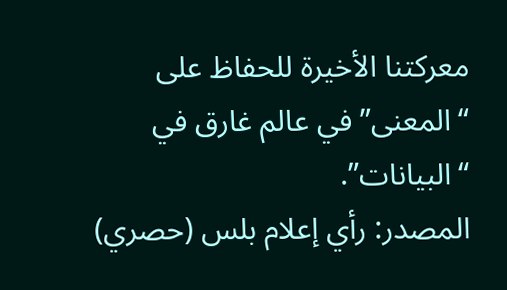معركتنا الأخيرة للحفاظ على “المعنى” في عالم غارق في “البيانات”.
المصدر: رأي إعلام بلس (حصري)